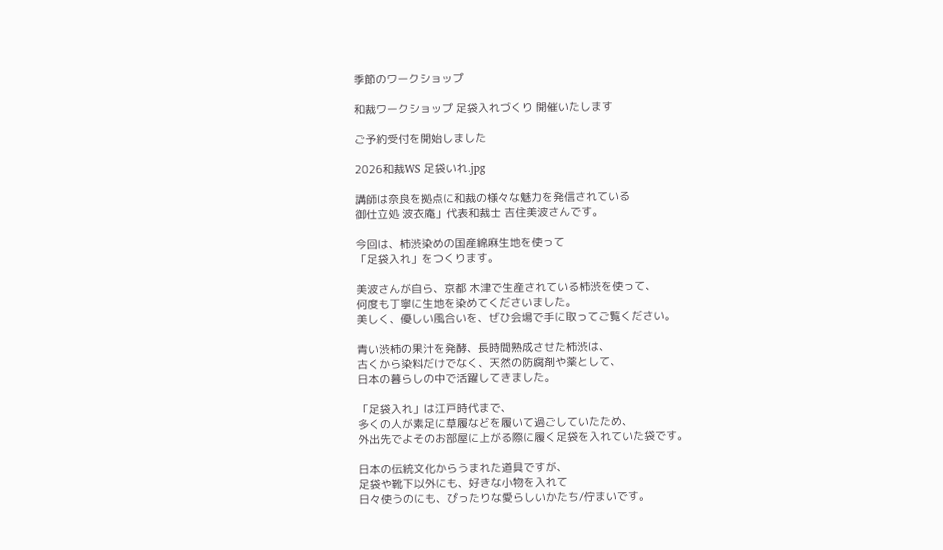季節のワークショップ

和裁ワークショップ 足袋入れづくり 開催いたします

ご予約受付を開始しました

2026和裁WS 足袋いれ.jpg

講師は奈良を拠点に和裁の様々な魅力を発信されている
御仕立処 波衣庵」代表和裁士 吉住美波さんです。

今回は、柿渋染めの国産綿麻生地を使って
「足袋入れ」をつくります。

美波さんが自ら、京都 木津で生産されている柿渋を使って、
何度も丁寧に生地を染めてくださいました。
美しく、優しい風合いを、ぜひ会場で手に取ってご覧ください。

青い渋柿の果汁を発酵、長時間熟成させた柿渋は、
古くから染料だけでなく、天然の防腐剤や薬として、
日本の暮らしの中で活躍してきました。

「足袋入れ」は江戸時代まで、
多くの人が素足に草履などを履いて過ごしていたため、
外出先でよそのお部屋に上がる際に履く足袋を入れていた袋です。

日本の伝統文化からうまれた道具ですが、
足袋や靴下以外にも、好きな小物を入れて
日々使うのにも、ぴったりな愛らしいかたち/佇まいです。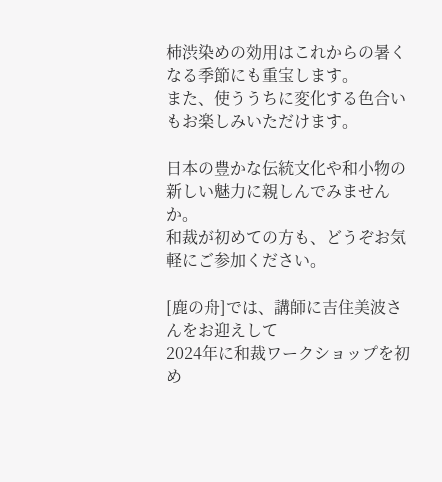柿渋染めの効用はこれからの暑くなる季節にも重宝します。
また、使ううちに変化する色合いもお楽しみいただけます。

日本の豊かな伝統文化や和小物の新しい魅力に親しんでみませんか。
和裁が初めての方も、どうぞお気軽にご参加ください。

[鹿の舟]では、講師に吉住美波さんをお迎えして
2024年に和裁ワークショップを初め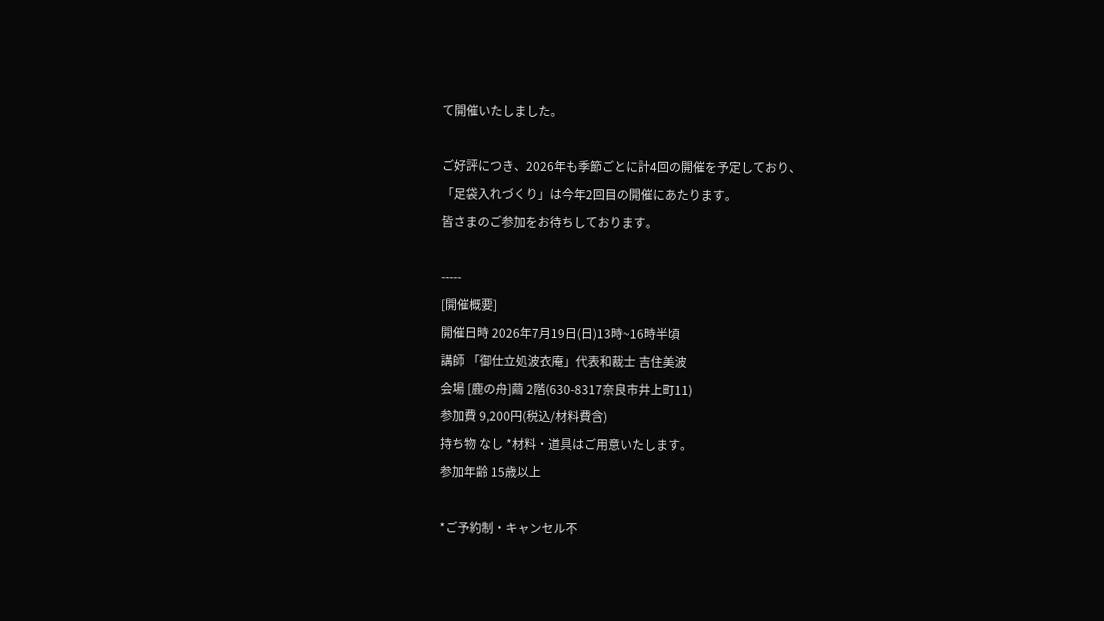て開催いたしました。

ご好評につき、2026年も季節ごとに計4回の開催を予定しており、
「足袋入れづくり」は今年2回目の開催にあたります。
皆さまのご参加をお待ちしております。

-----
[開催概要]
開催日時 2026年7月19日(日)13時~16時半頃
講師 「御仕立処波衣庵」代表和裁士 吉住美波
会場 [鹿の舟]繭 2階(630-8317奈良市井上町11)
参加費 9,200円(税込/材料費含)
持ち物 なし *材料・道具はご用意いたします。
参加年齢 15歳以上

*ご予約制・キャンセル不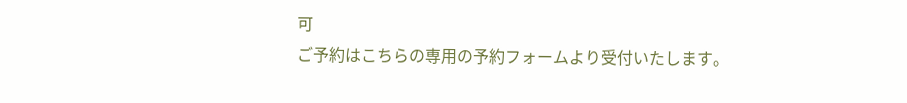可
ご予約はこちらの専用の予約フォームより受付いたします。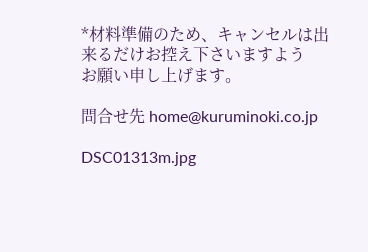*材料準備のため、キャンセルは出来るだけお控え下さいますよう
お願い申し上げます。

問合せ先 home@kuruminoki.co.jp

DSC01313m.jpg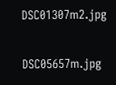DSC01307m2.jpg

DSC05657m.jpg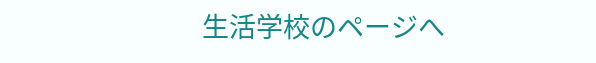生活学校のページへ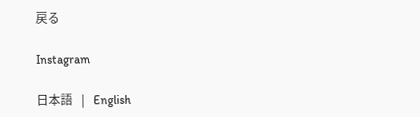戻る

Instagram

日本語   |   English